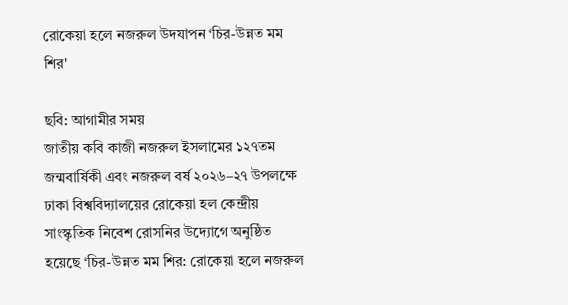রোকেয়া হলে নজরুল উদযাপন ‘চির-উন্নত মম শির'

ছবি: আগামীর সময়
জাতীয় কবি কাজী নজরুল ইসলামের ১২৭তম জন্মবার্ষিকী এবং নজরুল বর্ষ ২০২৬–২৭ উপলক্ষে ঢাকা বিশ্ববিদ্যালয়ের রোকেয়া হল কেন্দ্রীয় সাংস্কৃতিক নিবেশ রোসনির উদ্যোগে অনুষ্ঠিত হয়েছে ‘চির-উন্নত মম শির: রোকেয়া হলে নজরুল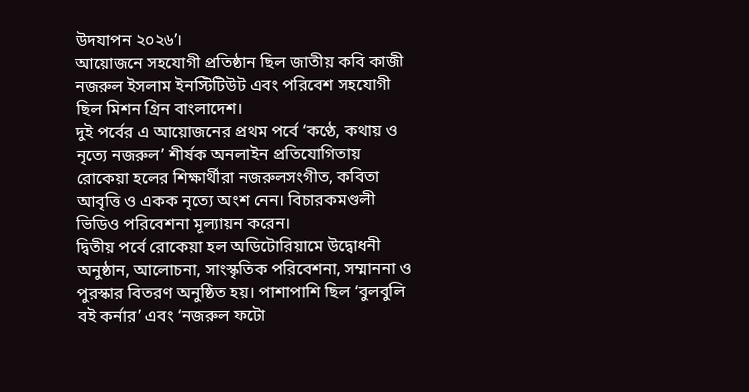উদযাপন ২০২৬’।
আয়োজনে সহযোগী প্রতিষ্ঠান ছিল জাতীয় কবি কাজী নজরুল ইসলাম ইনস্টিটিউট এবং পরিবেশ সহযোগী ছিল মিশন গ্রিন বাংলাদেশ।
দুই পর্বের এ আয়োজনের প্রথম পর্বে ‘কণ্ঠে, কথায় ও নৃত্যে নজরুল’ শীর্ষক অনলাইন প্রতিযোগিতায় রোকেয়া হলের শিক্ষার্থীরা নজরুলসংগীত, কবিতা আবৃত্তি ও একক নৃত্যে অংশ নেন। বিচারকমণ্ডলী ভিডিও পরিবেশনা মূল্যায়ন করেন।
দ্বিতীয় পর্বে রোকেয়া হল অডিটোরিয়ামে উদ্বোধনী অনুষ্ঠান, আলোচনা, সাংস্কৃতিক পরিবেশনা, সম্মাননা ও পুরস্কার বিতরণ অনুষ্ঠিত হয়। পাশাপাশি ছিল ‘বুলবুলি বই কর্নার’ এবং ‘নজরুল ফটো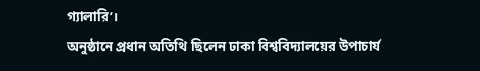গ্যালারি’।
অনুষ্ঠানে প্রধান অতিথি ছিলেন ঢাকা বিশ্ববিদ্যালয়ের উপাচার্য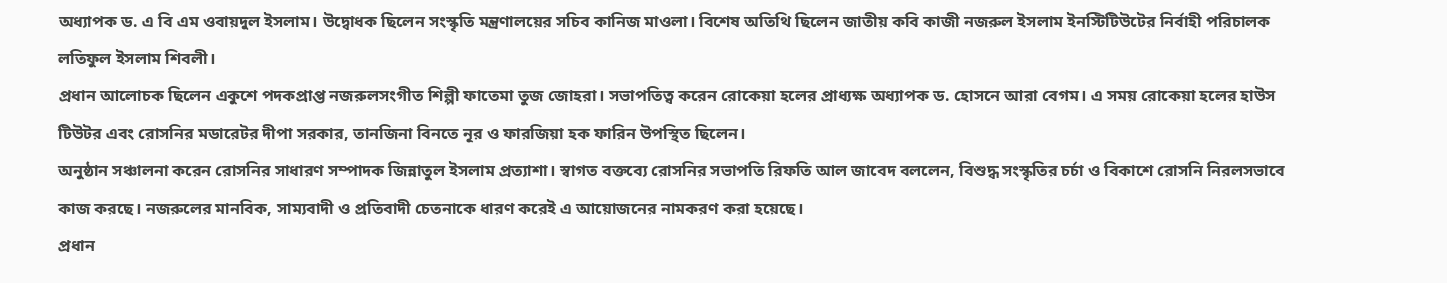অধ্যাপক ড. এ বি এম ওবায়দুল ইসলাম। উদ্বোধক ছিলেন সংস্কৃতি মন্ত্রণালয়ের সচিব কানিজ মাওলা। বিশেষ অতিথি ছিলেন জাতীয় কবি কাজী নজরুল ইসলাম ইনস্টিটিউটের নির্বাহী পরিচালক লতিফুল ইসলাম শিবলী।
প্রধান আলোচক ছিলেন একুশে পদকপ্রাপ্ত নজরুলসংগীত শিল্পী ফাতেমা তুজ জোহরা। সভাপতিত্ব করেন রোকেয়া হলের প্রাধ্যক্ষ অধ্যাপক ড. হোসনে আরা বেগম। এ সময় রোকেয়া হলের হাউস টিউটর এবং রোসনির মডারেটর দীপা সরকার, তানজিনা বিনতে নূর ও ফারজিয়া হক ফারিন উপস্থিত ছিলেন।
অনুষ্ঠান সঞ্চালনা করেন রোসনির সাধারণ সম্পাদক জিন্নাতুল ইসলাম প্রত্যাশা। স্বাগত বক্তব্যে রোসনির সভাপতি রিফতি আল জাবেদ বললেন, বিশুদ্ধ সংস্কৃতির চর্চা ও বিকাশে রোসনি নিরলসভাবে কাজ করছে। নজরুলের মানবিক, সাম্যবাদী ও প্রতিবাদী চেতনাকে ধারণ করেই এ আয়োজনের নামকরণ করা হয়েছে।
প্রধান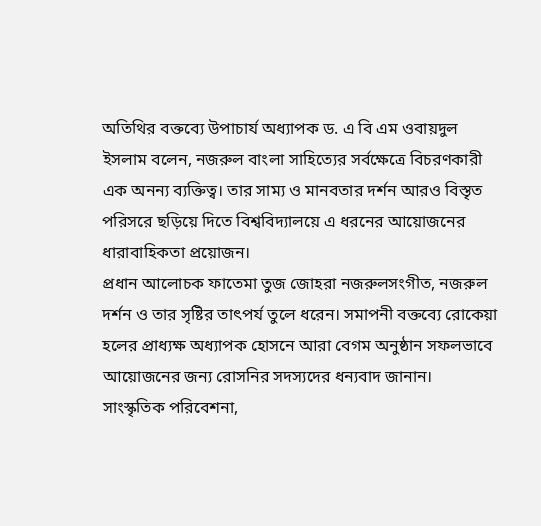অতিথির বক্তব্যে উপাচার্য অধ্যাপক ড. এ বি এম ওবায়দুল ইসলাম বলেন, নজরুল বাংলা সাহিত্যের সর্বক্ষেত্রে বিচরণকারী এক অনন্য ব্যক্তিত্ব। তার সাম্য ও মানবতার দর্শন আরও বিস্তৃত পরিসরে ছড়িয়ে দিতে বিশ্ববিদ্যালয়ে এ ধরনের আয়োজনের ধারাবাহিকতা প্রয়োজন।
প্রধান আলোচক ফাতেমা তুজ জোহরা নজরুলসংগীত, নজরুল দর্শন ও তার সৃষ্টির তাৎপর্য তুলে ধরেন। সমাপনী বক্তব্যে রোকেয়া হলের প্রাধ্যক্ষ অধ্যাপক হোসনে আরা বেগম অনুষ্ঠান সফলভাবে আয়োজনের জন্য রোসনির সদস্যদের ধন্যবাদ জানান।
সাংস্কৃতিক পরিবেশনা,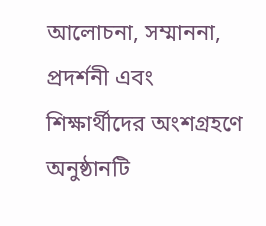আলোচনা, সম্মাননা, প্রদর্শনী এবং শিক্ষার্থীদের অংশগ্রহণে অনুষ্ঠানটি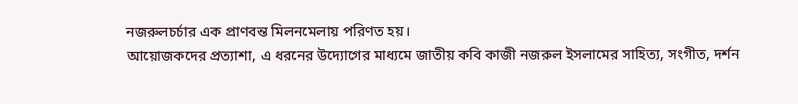নজরুলচর্চার এক প্রাণবন্ত মিলনমেলায় পরিণত হয়।
আয়োজকদের প্রত্যাশা, এ ধরনের উদ্যোগের মাধ্যমে জাতীয় কবি কাজী নজরুল ইসলামের সাহিত্য, সংগীত, দর্শন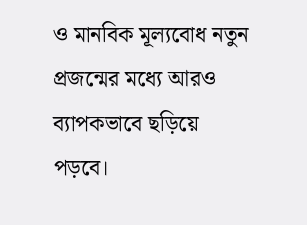ও মানবিক মূল্যবোধ নতুন প্রজন্মের মধ্যে আরও ব্যাপকভাবে ছড়িয়ে পড়বে।